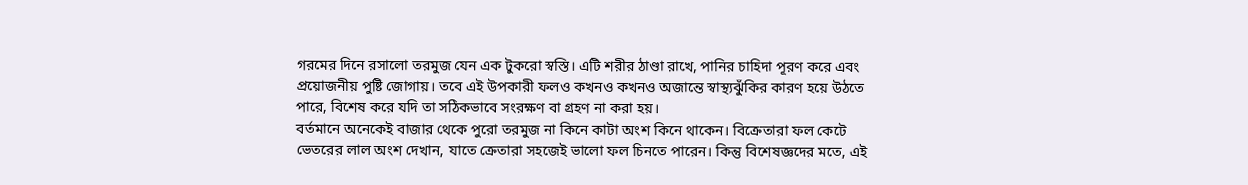গরমের দিনে রসালো তরমুজ যেন এক টুকরো স্বস্তি। এটি শরীর ঠাণ্ডা রাখে, পানির চাহিদা পূরণ করে এবং প্রয়োজনীয় পুষ্টি জোগায়। তবে এই উপকারী ফলও কখনও কখনও অজান্তে স্বাস্থ্যঝুঁকির কারণ হয়ে উঠতে পারে, বিশেষ করে যদি তা সঠিকভাবে সংরক্ষণ বা গ্রহণ না করা হয়।
বর্তমানে অনেকেই বাজার থেকে পুরো তরমুজ না কিনে কাটা অংশ কিনে থাকেন। বিক্রেতারা ফল কেটে ভেতরের লাল অংশ দেখান, যাতে ক্রেতারা সহজেই ভালো ফল চিনতে পারেন। কিন্তু বিশেষজ্ঞদের মতে, এই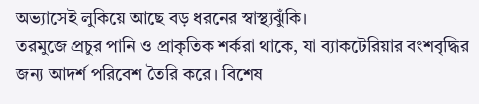অভ্যাসেই লুকিয়ে আছে বড় ধরনের স্বাস্থ্যঝুঁকি।
তরমুজে প্রচুর পানি ও প্রাকৃতিক শর্করা থাকে, যা ব্যাকটেরিয়ার বংশবৃদ্ধির জন্য আদর্শ পরিবেশ তৈরি করে। বিশেষ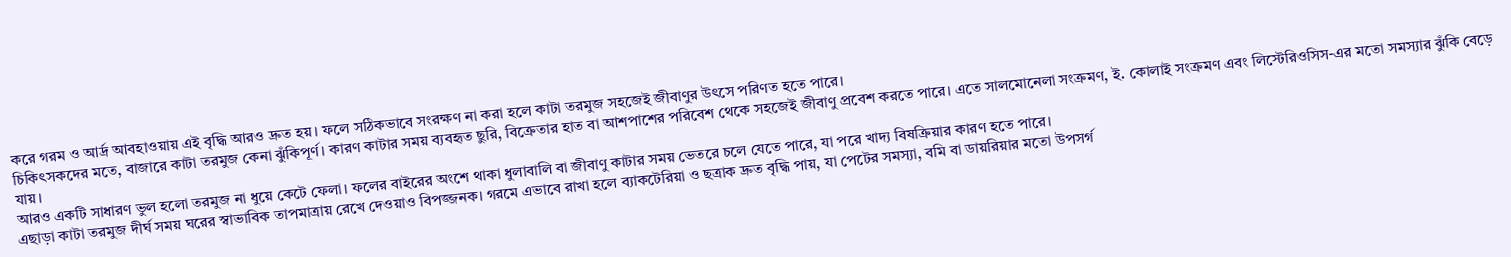করে গরম ও আর্দ্র আবহাওয়ায় এই বৃদ্ধি আরও দ্রুত হয়। ফলে সঠিকভাবে সংরক্ষণ না করা হলে কাটা তরমুজ সহজেই জীবাণুর উৎসে পরিণত হতে পারে।
চিকিৎসকদের মতে, বাজারে কাটা তরমুজ কেনা ঝুঁকিপূর্ণ। কারণ কাটার সময় ব্যবহৃত ছুরি, বিক্রেতার হাত বা আশপাশের পরিবেশ থেকে সহজেই জীবাণু প্রবেশ করতে পারে। এতে সালমোনেলা সংক্রমণ, ই. কোলাই সংক্রমণ এবং লিস্টেরিওসিস-এর মতো সমস্যার ঝুঁকি বেড়ে যায়।
আরও একটি সাধারণ ভুল হলো তরমুজ না ধুয়ে কেটে ফেলা। ফলের বাইরের অংশে থাকা ধুলাবালি বা জীবাণু কাটার সময় ভেতরে চলে যেতে পারে, যা পরে খাদ্য বিষক্রিয়ার কারণ হতে পারে।
এছাড়া কাটা তরমুজ দীর্ঘ সময় ঘরের স্বাভাবিক তাপমাত্রায় রেখে দেওয়াও বিপজ্জনক। গরমে এভাবে রাখা হলে ব্যাকটেরিয়া ও ছত্রাক দ্রুত বৃদ্ধি পায়, যা পেটের সমস্যা, বমি বা ডায়রিয়ার মতো উপসর্গ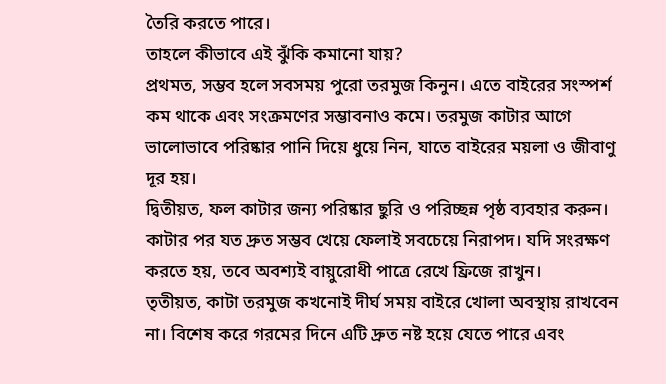তৈরি করতে পারে।
তাহলে কীভাবে এই ঝুঁকি কমানো যায়?
প্রথমত, সম্ভব হলে সবসময় পুরো তরমুজ কিনুন। এতে বাইরের সংস্পর্শ কম থাকে এবং সংক্রমণের সম্ভাবনাও কমে। তরমুজ কাটার আগে ভালোভাবে পরিষ্কার পানি দিয়ে ধুয়ে নিন, যাতে বাইরের ময়লা ও জীবাণু দূর হয়।
দ্বিতীয়ত, ফল কাটার জন্য পরিষ্কার ছুরি ও পরিচ্ছন্ন পৃষ্ঠ ব্যবহার করুন। কাটার পর যত দ্রুত সম্ভব খেয়ে ফেলাই সবচেয়ে নিরাপদ। যদি সংরক্ষণ করতে হয়, তবে অবশ্যই বায়ুরোধী পাত্রে রেখে ফ্রিজে রাখুন।
তৃতীয়ত, কাটা তরমুজ কখনোই দীর্ঘ সময় বাইরে খোলা অবস্থায় রাখবেন না। বিশেষ করে গরমের দিনে এটি দ্রুত নষ্ট হয়ে যেতে পারে এবং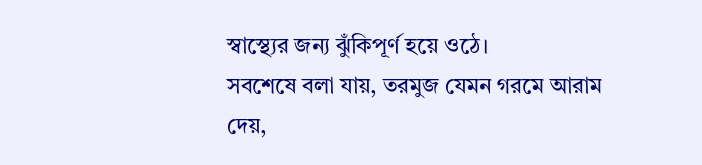স্বাস্থ্যের জন্য ঝুঁকিপূর্ণ হয়ে ওঠে।
সবশেষে বলা যায়, তরমুজ যেমন গরমে আরাম দেয়,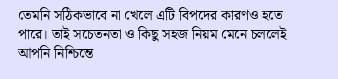তেমনি সঠিকভাবে না খেলে এটি বিপদের কারণও হতে পারে। তাই সচেতনতা ও কিছু সহজ নিয়ম মেনে চললেই আপনি নিশ্চিন্তে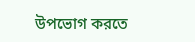উপভোগ করতে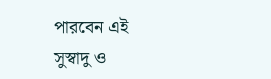পারবেন এই সুস্বাদু ও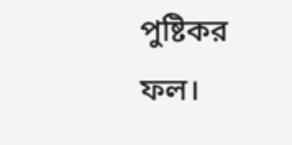পুষ্টিকর ফল।